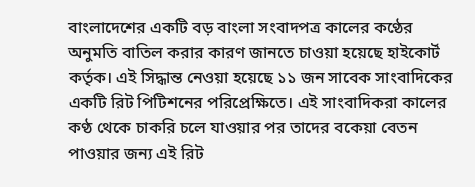বাংলাদেশের একটি বড় বাংলা সংবাদপত্র কালের কণ্ঠের অনুমতি বাতিল করার কারণ জানতে চাওয়া হয়েছে হাইকোর্ট কর্তৃক। এই সিদ্ধান্ত নেওয়া হয়েছে ১১ জন সাবেক সাংবাদিকের একটি রিট পিটিশনের পরিপ্রেক্ষিতে। এই সাংবাদিকরা কালের কণ্ঠ থেকে চাকরি চলে যাওয়ার পর তাদের বকেয়া বেতন পাওয়ার জন্য এই রিট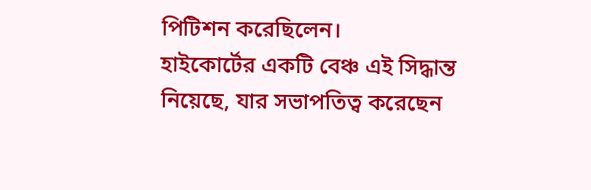পিটিশন করেছিলেন।
হাইকোর্টের একটি বেঞ্চ এই সিদ্ধান্ত নিয়েছে, যার সভাপতিত্ব করেছেন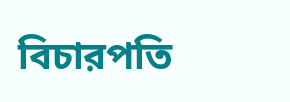বিচারপতি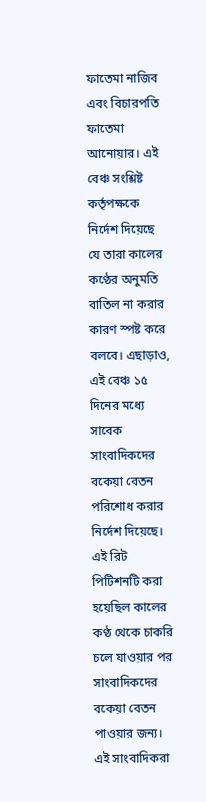ফাতেমা নাজিব এবং বিচারপতি ফাতেমা আনোয়ার। এই বেঞ্চ সংশ্লিষ্ট কর্তৃপক্ষকে নির্দেশ দিয়েছে যে তারা কালের কণ্ঠের অনুমতি বাতিল না করার কারণ স্পষ্ট করে বলবে। এছাড়াও, এই বেঞ্চ ১৫ দিনের মধ্যে সাবেক সাংবাদিকদের বকেয়া বেতন পরিশোধ করার নির্দেশ দিয়েছে।
এই রিট পিটিশনটি করা হয়েছিল কালের কণ্ঠ থেকে চাকরি চলে যাওয়ার পর সাংবাদিকদের বকেয়া বেতন পাওয়ার জন্য। এই সাংবাদিকরা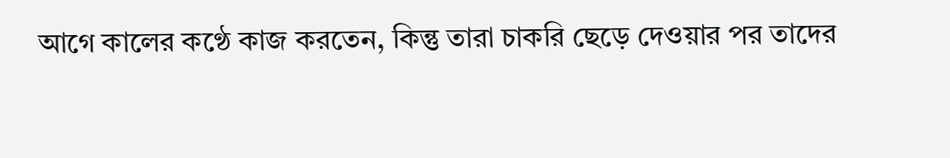আগে কালের কণ্ঠে কাজ করতেন, কিন্তু তারা চাকরি ছেড়ে দেওয়ার পর তাদের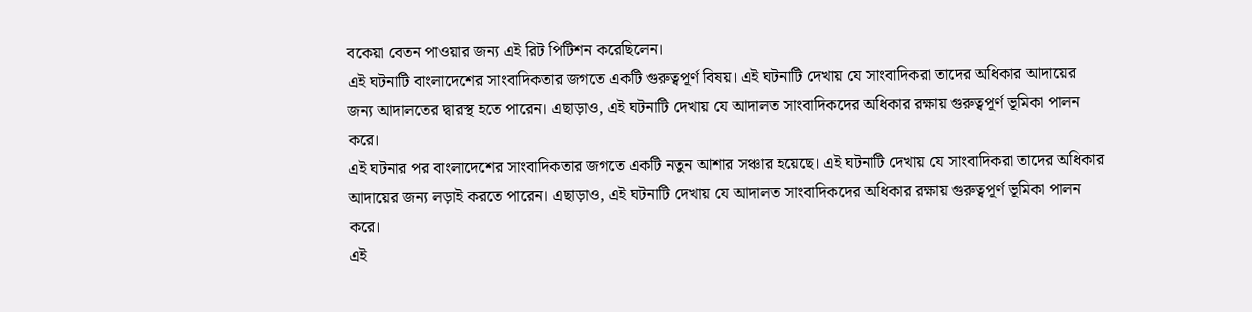বকেয়া বেতন পাওয়ার জন্য এই রিট পিটিশন করেছিলেন।
এই ঘটনাটি বাংলাদেশের সাংবাদিকতার জগতে একটি গুরুত্বপূর্ণ বিষয়। এই ঘটনাটি দেখায় যে সাংবাদিকরা তাদের অধিকার আদায়ের জন্য আদালতের দ্বারস্থ হতে পারেন। এছাড়াও, এই ঘটনাটি দেখায় যে আদালত সাংবাদিকদের অধিকার রক্ষায় গুরুত্বপূর্ণ ভূমিকা পালন করে।
এই ঘটনার পর বাংলাদেশের সাংবাদিকতার জগতে একটি নতুন আশার সঞ্চার হয়েছে। এই ঘটনাটি দেখায় যে সাংবাদিকরা তাদের অধিকার আদায়ের জন্য লড়াই করতে পারেন। এছাড়াও, এই ঘটনাটি দেখায় যে আদালত সাংবাদিকদের অধিকার রক্ষায় গুরুত্বপূর্ণ ভূমিকা পালন করে।
এই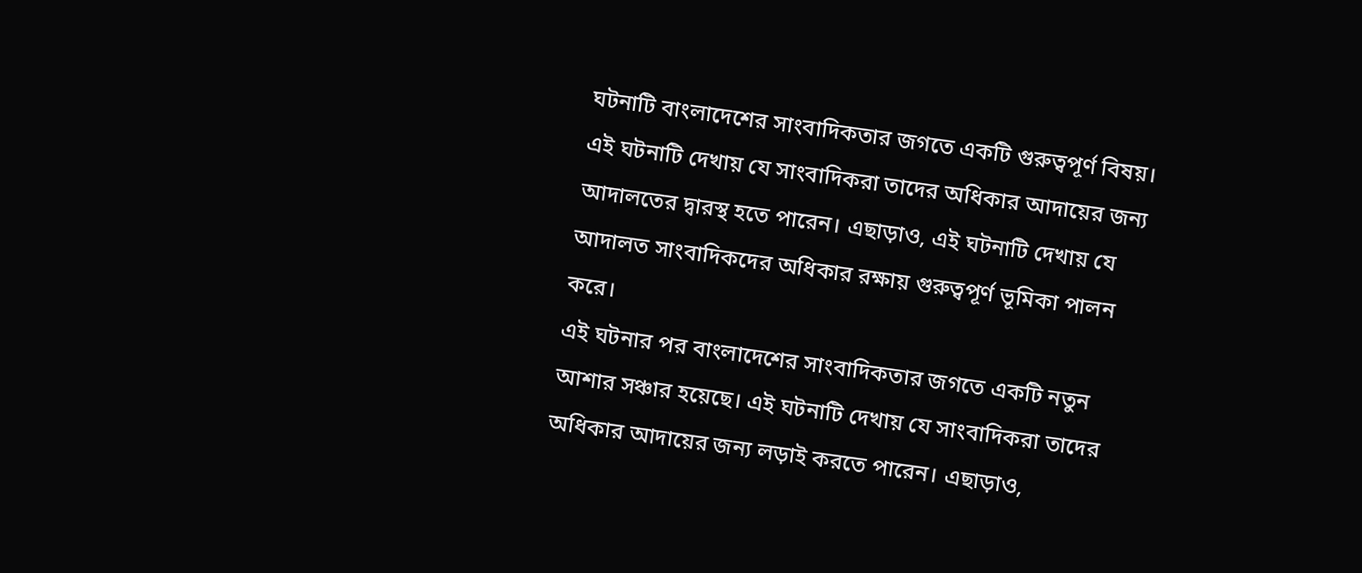ঘটনাটি বাংলাদেশের সাংবাদিকতার জগতে একটি গুরুত্বপূর্ণ বিষয়। এই ঘটনাটি দেখায় যে সাংবাদিকরা তাদের অধিকার আদায়ের জন্য আদালতের দ্বারস্থ হতে পারেন। এছাড়াও, এই ঘটনাটি দেখায় যে আদালত সাংবাদিকদের অধিকার রক্ষায় গুরুত্বপূর্ণ ভূমিকা পালন করে।
এই ঘটনার পর বাংলাদেশের সাংবাদিকতার জগতে একটি নতুন আশার সঞ্চার হয়েছে। এই ঘটনাটি দেখায় যে সাংবাদিকরা তাদের অধিকার আদায়ের জন্য লড়াই করতে পারেন। এছাড়াও,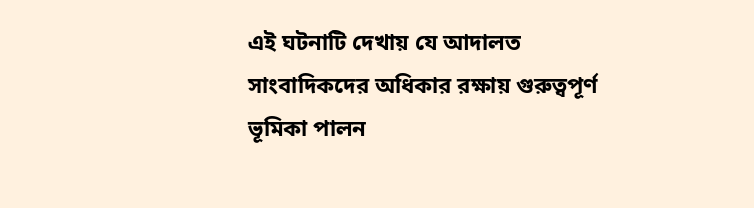এই ঘটনাটি দেখায় যে আদালত সাংবাদিকদের অধিকার রক্ষায় গুরুত্বপূর্ণ ভূমিকা পালন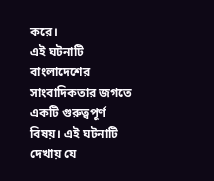করে।
এই ঘটনাটি বাংলাদেশের সাংবাদিকতার জগতে একটি গুরুত্বপূর্ণ বিষয়। এই ঘটনাটি দেখায় যে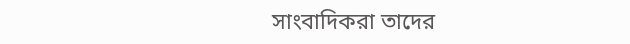সাংবাদিকরা তাদের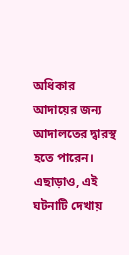অধিকার আদায়ের জন্য আদালতের দ্বারস্থ হতে পারেন। এছাড়াও, এই ঘটনাটি দেখায়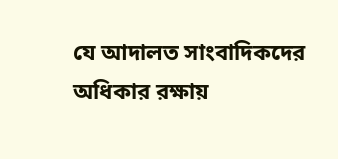যে আদালত সাংবাদিকদের অধিকার রক্ষায়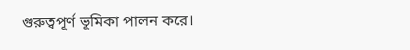গুরুত্বপূর্ণ ভূমিকা পালন করে।